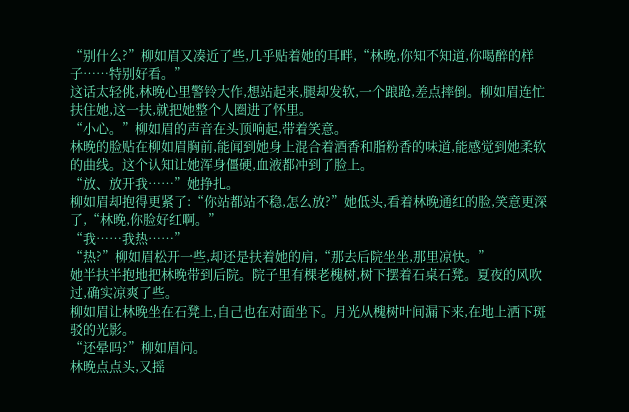“别什么?”柳如眉又凑近了些,几乎贴着她的耳畔,“林晚,你知不知道,你喝醉的样子……特别好看。”
这话太轻佻,林晚心里警铃大作,想站起来,腿却发软,一个踉跄,差点摔倒。柳如眉连忙扶住她,这一扶,就把她整个人圈进了怀里。
“小心。”柳如眉的声音在头顶响起,带着笑意。
林晚的脸贴在柳如眉胸前,能闻到她身上混合着酒香和脂粉香的味道,能感觉到她柔软的曲线。这个认知让她浑身僵硬,血液都冲到了脸上。
“放、放开我……”她挣扎。
柳如眉却抱得更紧了:“你站都站不稳,怎么放?”她低头,看着林晚通红的脸,笑意更深了,“林晚,你脸好红啊。”
“我……我热……”
“热?”柳如眉松开一些,却还是扶着她的肩,“那去后院坐坐,那里凉快。”
她半扶半抱地把林晚带到后院。院子里有棵老槐树,树下摆着石桌石凳。夏夜的风吹过,确实凉爽了些。
柳如眉让林晚坐在石凳上,自己也在对面坐下。月光从槐树叶间漏下来,在地上洒下斑驳的光影。
“还晕吗?”柳如眉问。
林晚点点头,又摇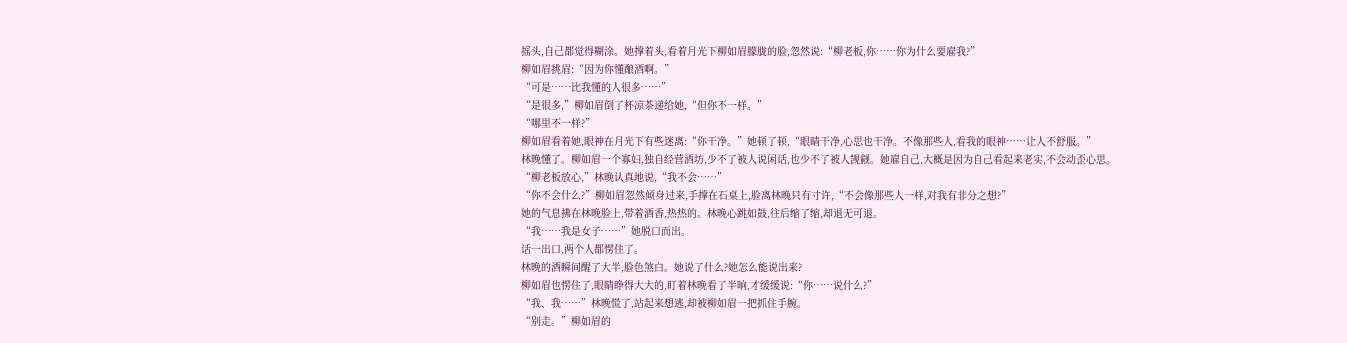摇头,自己都觉得糊涂。她撑着头,看着月光下柳如眉朦胧的脸,忽然说:“柳老板,你……你为什么要雇我?”
柳如眉挑眉:“因为你懂酿酒啊。”
“可是……比我懂的人很多……”
“是很多,”柳如眉倒了杯凉茶递给她,“但你不一样。”
“哪里不一样?”
柳如眉看着她,眼神在月光下有些迷离:“你干净。”她顿了顿,“眼睛干净,心思也干净。不像那些人,看我的眼神……让人不舒服。”
林晚懂了。柳如眉一个寡妇,独自经营酒坊,少不了被人说闲话,也少不了被人觊觎。她雇自己,大概是因为自己看起来老实,不会动歪心思。
“柳老板放心,”林晚认真地说,“我不会……”
“你不会什么?”柳如眉忽然倾身过来,手撑在石桌上,脸离林晚只有寸许,“不会像那些人一样,对我有非分之想?”
她的气息拂在林晚脸上,带着酒香,热热的。林晚心跳如鼓,往后缩了缩,却退无可退。
“我……我是女子……”她脱口而出。
话一出口,两个人都愣住了。
林晚的酒瞬间醒了大半,脸色煞白。她说了什么?她怎么能说出来?
柳如眉也愣住了,眼睛睁得大大的,盯着林晚看了半晌,才缓缓说:“你……说什么?”
“我、我……”林晚慌了,站起来想逃,却被柳如眉一把抓住手腕。
“别走。”柳如眉的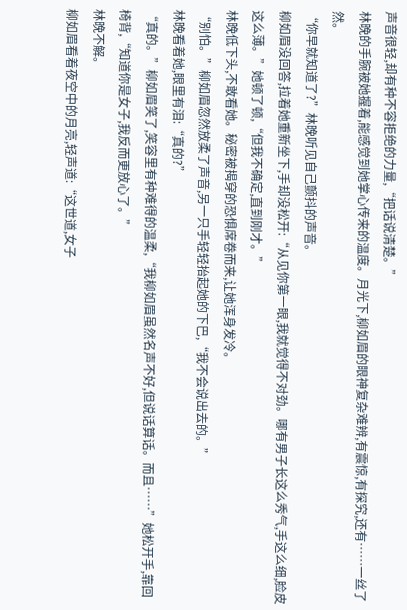声音很轻,却有种不容拒绝的力量,“把话说清楚。”
林晚的手腕被她握着,能感觉到她掌心传来的温度。月光下,柳如眉的眼神复杂难辨,有震惊,有探究,还有……一丝了然。
“你早就知道了?”林晚听见自己颤抖的声音。
柳如眉没回答,拉着她重新坐下,手却没松开:“从见你第一眼,我就觉得不对劲。哪有男子长这么秀气,手这么细,脸皮这么薄。”她顿了顿,“但我不确定,直到刚才。”
林晚低下头,不敢看她。秘密被揭穿的恐惧席卷而来,让她浑身发冷。
“别怕。”柳如眉忽然放柔了声音,另一只手轻轻抬起她的下巴,“我不会说出去的。”
林晚看着她,眼里有泪:“真的?”
“真的。”柳如眉笑了,笑容里有种难得的温柔,“我柳如眉虽然名声不好,但说话算话。而且……”她松开手,靠回椅背,“知道你是女子,我反而更放心了。”
林晚不解。
柳如眉看着夜空中的月亮,轻声道:“这世道,女子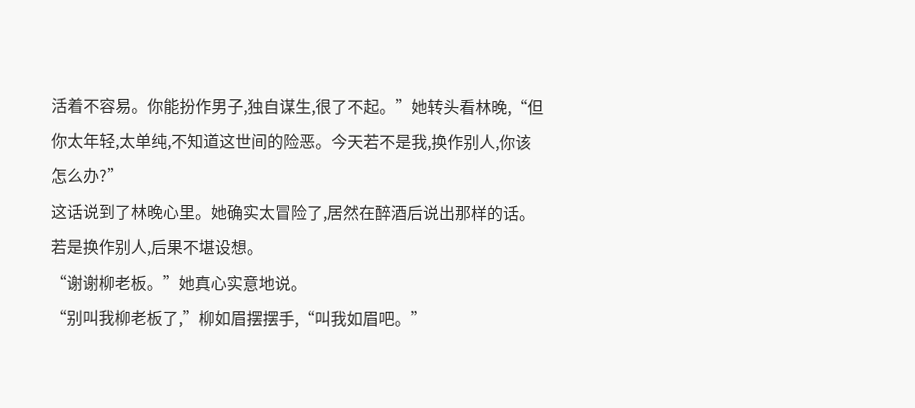活着不容易。你能扮作男子,独自谋生,很了不起。”她转头看林晚,“但你太年轻,太单纯,不知道这世间的险恶。今天若不是我,换作别人,你该怎么办?”
这话说到了林晚心里。她确实太冒险了,居然在醉酒后说出那样的话。若是换作别人,后果不堪设想。
“谢谢柳老板。”她真心实意地说。
“别叫我柳老板了,”柳如眉摆摆手,“叫我如眉吧。”